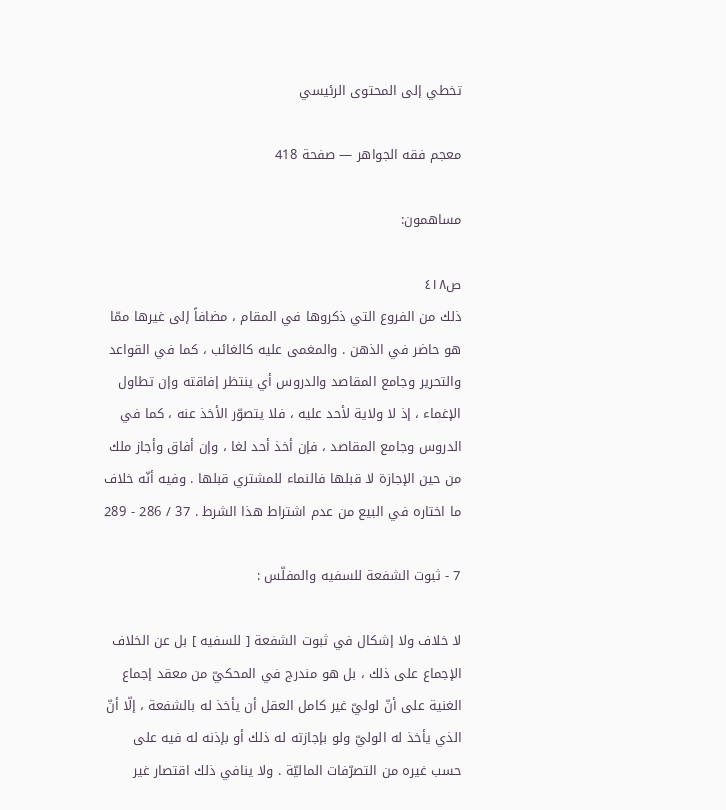تخطي إلى المحتوى الرئيسي

معجم فقه الجواهر — صفحة 418

مساهمون:

ص٤١٨
ذلك من الفروع التي ذكروها في المقام ، مضافاً إلى غيرها ممّا هو حاضر في الذهن . والمغمى عليه كالغائب ، كما في القواعد والتحرير وجامع المقاصد والدروس أي ينتظر إفاقته وإن تطاول الإغماء ، إذ لا ولاية لأحد عليه ، فلا يتصوّر الأخذ عنه ، كما في الدروس وجامع المقاصد ، فإن أخذ أحد لغا ، وإن أفاق وأجاز ملك من حين الإجازة لا قبلها فالنماء للمشتري قبلها . وفيه أنّه خلاف ما اختاره في البيع من عدم اشتراط هذا الشرط . 37 / 286 - 289

7 - ثبوت الشفعة للسفيه والمفلّس :

لا خلاف ولا إشكال في ثبوت الشفعة [ للسفيه ] بل عن الخلاف الإجماع على ذلك ، بل هو مندرج في المحكيّ من معقد إجماع الغنية على أنّ لوليّ غير كامل العقل أن يأخذ له بالشفعة ، إلّا أنّ الذي يأخذ له الوليّ ولو بإجازته له ذلك أو بإذنه له فيه على حسب غيره من التصرّفات الماليّة . ولا ينافي ذلك اقتصار غير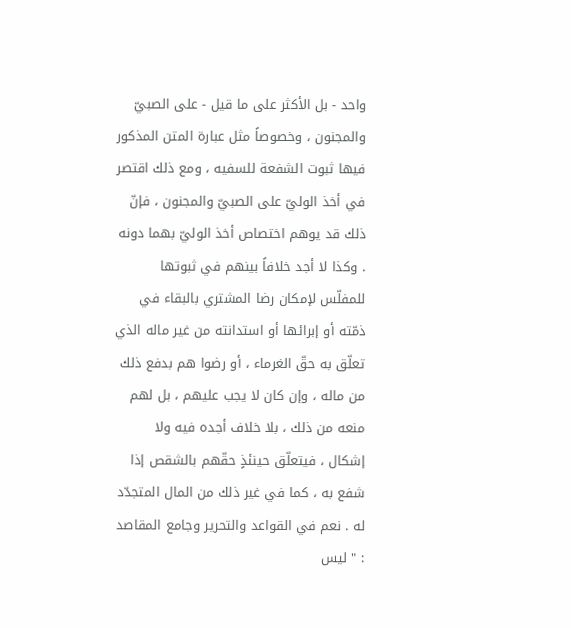واحد - بل الأكثر على ما قيل - على الصبيّ والمجنون ، وخصوصاً مثل عبارة المتن المذكور فيها ثبوت الشفعة للسفيه ، ومع ذلك اقتصر في أخذ الوليّ على الصبيّ والمجنون ، فإنّ ذلك قد يوهم اختصاص أخذ الوليّ بهما دونه . وكذا لا أجد خلافاً بينهم في ثبوتها للمفلّس لإمكان رضا المشتري بالبقاء في ذمّته أو إبرائها أو استدانته من غير ماله الذي تعلّق به حقّ الغرماء ، أو رضوا هم بدفع ذلك من ماله ، وإن كان لا يجب عليهم ، بل لهم منعه من ذلك ، بلا خلاف أجده فيه ولا إشكال ، فيتعلّق حينئذٍ حقّهم بالشقص إذا شفع به ، كما في غير ذلك من المال المتجدّد له . نعم في القواعد والتحرير وجامع المقاصد : " ليس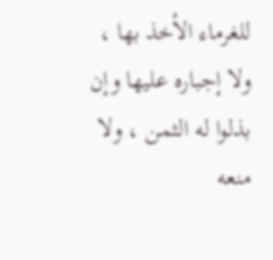للغرماء الأخذ بها ، ولا إجباره عليها وإن بذلوا له الثمن ، ولا منعه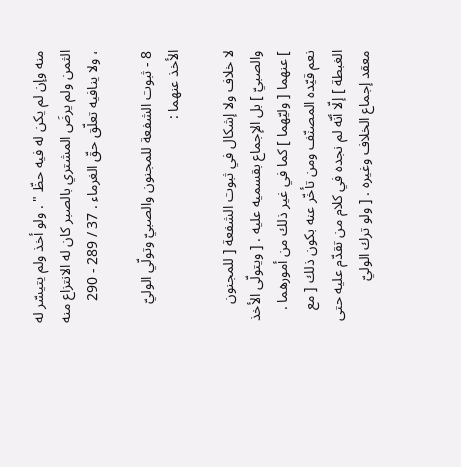منه وإن لم يكن له فيه حظّ " . ولو أخذ ولم يتيسّر له الثمن ولم يرضَ المشتري بالصبر كان له الانتزاع منه ، ولا ينافيه تعلّق حقّ الغرماء . 37 / 289 - 290

8 - ثبوت الشفعة للمجنون والصبيّ وتولّي الوليّ الأخذ عنهما :

لا خلاف ولا إشكال في ثبوت الشفعة [ للمجنون والصبيّ ] بل الإجماع بقسميه عليه . [ ويتولّى الأخذ ] عنهما [ وليّهما ] كما في غير ذلك من أمورهما . نعم قيّده المصنّف ومن تأخّر عنه بكون ذلك [ مع الغبطة ] إلّا أنّه لم نجده في كلام من تقدّم عليه حتى معقد إجماع الخلاف وغيره . [ ولو ترك الوليّ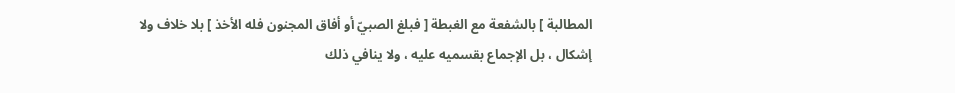المطالبة ] بالشفعة مع الغبطة [ فبلغ الصبيّ أو أفاق المجنون فله الأخذ ] بلا خلاف ولا إشكال ، بل الإجماع بقسميه عليه ، ولا ينافي ذلك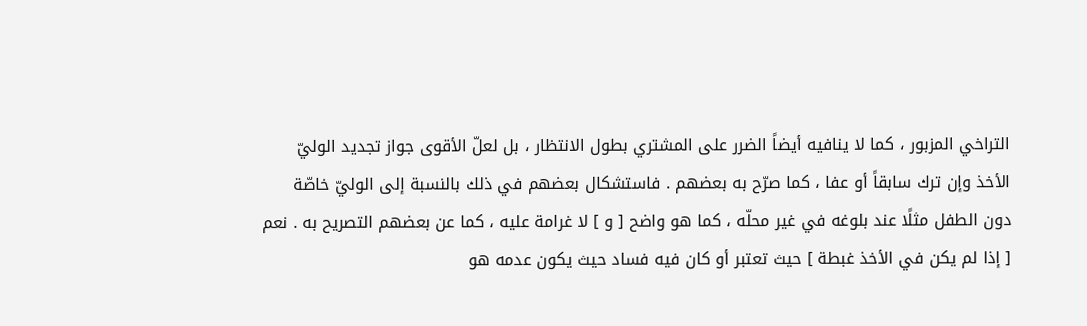التراخي المزبور ، كما لا ينافيه أيضاً الضرر على المشتري بطول الانتظار ، بل لعلّ الأقوى جواز تجديد الوليّ الأخذ وإن ترك سابقاً أو عفا ، كما صرّح به بعضهم . فاستشكال بعضهم في ذلك بالنسبة إلى الوليّ خاصّة دون الطفل مثلًا عند بلوغه في غير محلّه ، كما هو واضح [ و ] لا غرامة عليه ، كما عن بعضهم التصريح به . نعم [ إذا لم يكن في الأخذ غبطة ] حيث تعتبر أو كان فيه فساد حيث يكون عدمه هو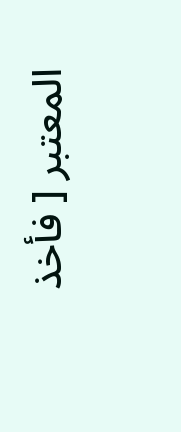المعتبر [ فأخذ